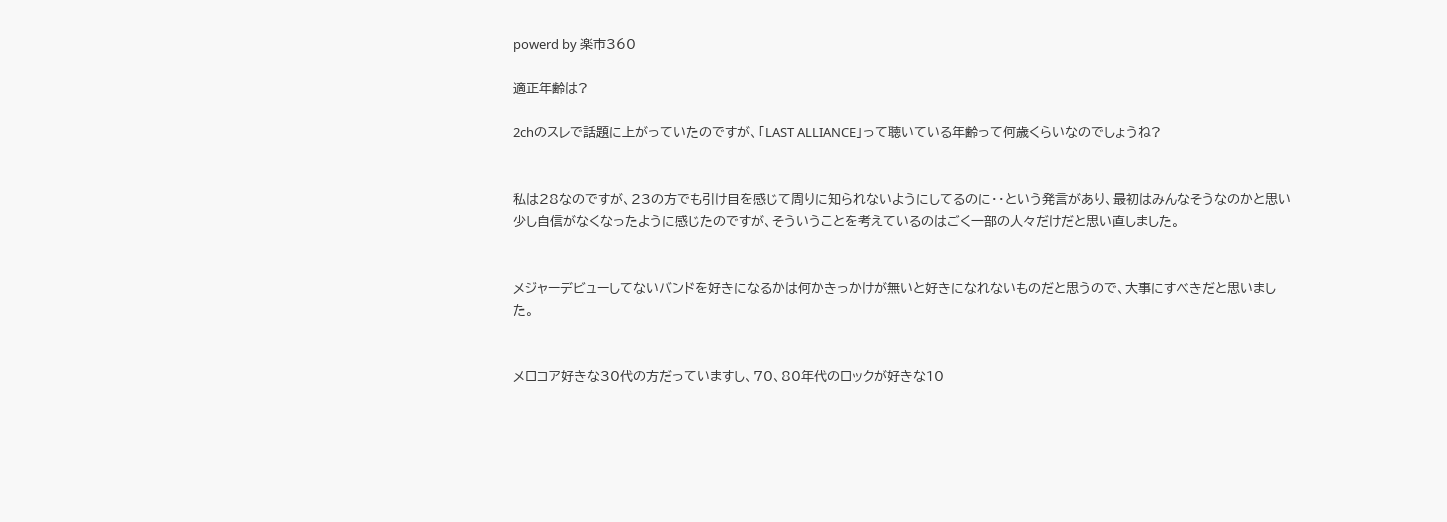powerd by 楽市360

適正年齢は?

2chのスレで話題に上がっていたのですが、「LAST ALLIANCE」って聴いている年齢って何歳くらいなのでしょうね?


私は28なのですが、23の方でも引け目を感じて周りに知られないようにしてるのに・・という発言があり、最初はみんなそうなのかと思い少し自信がなくなったように感じたのですが、そういうことを考えているのはごく一部の人々だけだと思い直しました。


メジャーデビューしてないバンドを好きになるかは何かきっかけが無いと好きになれないものだと思うので、大事にすべきだと思いました。


メロコア好きな30代の方だっていますし、70、80年代のロックが好きな10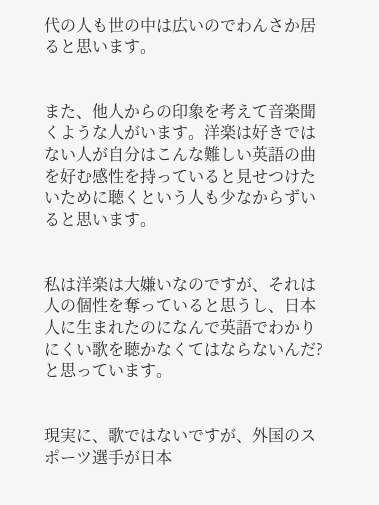代の人も世の中は広いのでわんさか居ると思います。


また、他人からの印象を考えて音楽聞くような人がいます。洋楽は好きではない人が自分はこんな難しい英語の曲を好む感性を持っていると見せつけたいために聴くという人も少なからずいると思います。


私は洋楽は大嫌いなのですが、それは人の個性を奪っていると思うし、日本人に生まれたのになんで英語でわかりにくい歌を聴かなくてはならないんだ?と思っています。


現実に、歌ではないですが、外国のスポーツ選手が日本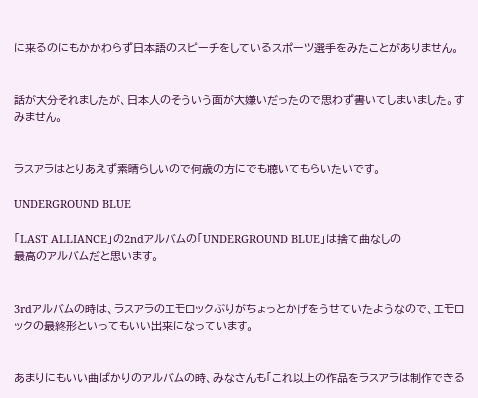に来るのにもかかわらず日本語のスピーチをしているスポーツ選手をみたことがありません。


話が大分それましたが、日本人のそういう面が大嫌いだったので思わず書いてしまいました。すみません。


ラスアラはとりあえず素晴らしいので何歳の方にでも聴いてもらいたいです。

UNDERGROUND BLUE

「LAST ALLIANCE」の2ndアルバムの「UNDERGROUND BLUE」は捨て曲なしの
最高のアルバムだと思います。


3rdアルバムの時は、ラスアラのエモロックぶりがちょっとかげをうせていたようなので、エモロックの最終形といってもいい出来になっています。


あまりにもいい曲ばかりのアルバムの時、みなさんも「これ以上の作品をラスアラは制作できる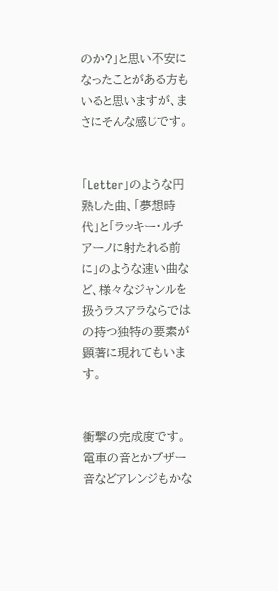のか?」と思い不安になったことがある方もいると思いますが、まさにそんな感じです。


「Letter」のような円熟した曲、「夢想時代」と「ラッキー・ルチアーノに射たれる前に」のような速い曲など、様々なジャンルを扱うラスアラならではの持つ独特の要素が顕著に現れてもいます。


衝撃の完成度です。電車の音とかブザー音などアレンジもかな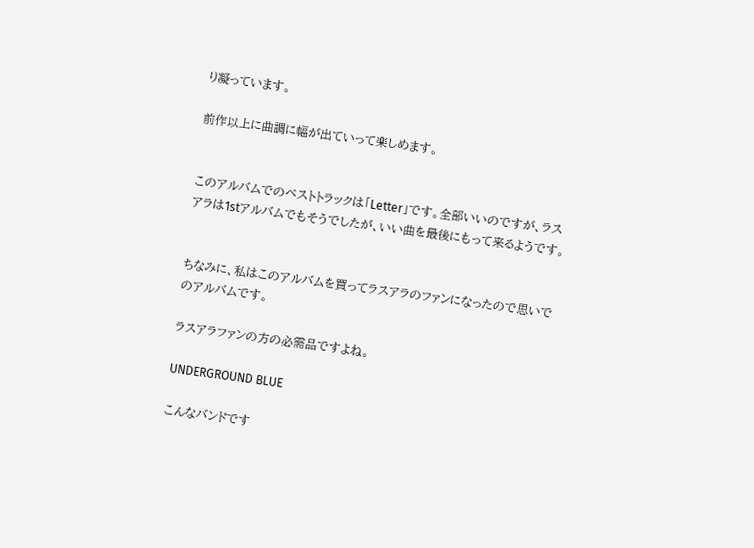り凝っています。

前作以上に曲調に幅が出ていって楽しめます。


このアルバムでのベストトラックは「Letter」です。全部いいのですが、ラスアラは1stアルバムでもそうでしたが、いい曲を最後にもって来るようです。


ちなみに、私はこのアルバムを買ってラスアラのファンになったので思いでのアルバムです。

ラスアラファンの方の必需品ですよね。

UNDERGROUND BLUE

こんなバンドです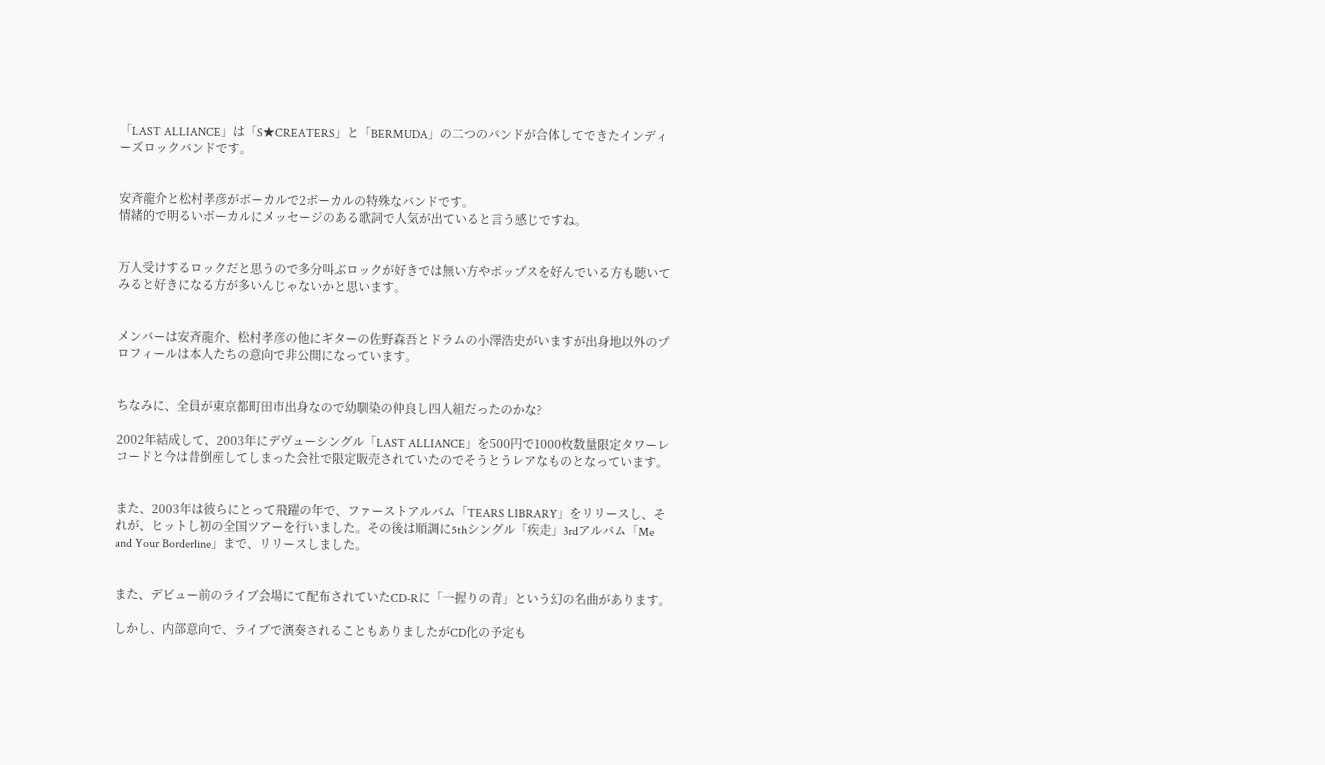「LAST ALLIANCE」は「S★CREATERS」と「BERMUDA」の二つのバンドが合体してできたインディーズロックバンドです。


安斉龍介と松村孝彦がボーカルで2ボーカルの特殊なバンドです。
情緒的で明るいボーカルにメッセージのある歌詞で人気が出ていると言う感じですね。


万人受けするロックだと思うので多分叫ぶロックが好きでは無い方やポップスを好んでいる方も聴いてみると好きになる方が多いんじゃないかと思います。


メンバーは安斉龍介、松村孝彦の他にギターの佐野森吾とドラムの小澤浩史がいますが出身地以外のプロフィールは本人たちの意向で非公開になっています。


ちなみに、全員が東京都町田市出身なので幼馴染の仲良し四人組だったのかな?

2002年結成して、2003年にデヴューシングル「LAST ALLIANCE」を500円で1000枚数量限定タワーレコードと今は昔倒産してしまった会社で限定販売されていたのでそうとうレアなものとなっています。


また、2003年は彼らにとって飛躍の年で、ファーストアルバム「TEARS LIBRARY」をリリースし、それが、ヒットし初の全国ツアーを行いました。その後は順調に5thシングル「疾走」3rdアルバム「Me and Your Borderline」まで、リリースしました。


また、デビュー前のライブ会場にて配布されていたCD-Rに「一握りの青」という幻の名曲があります。

しかし、内部意向で、ライブで演奏されることもありましたがCD化の予定も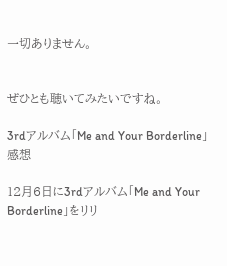一切ありません。


ぜひとも聴いてみたいですね。

3rdアルバム「Me and Your Borderline」感想

12月6日に3rdアルバム「Me and Your Borderline」をリリ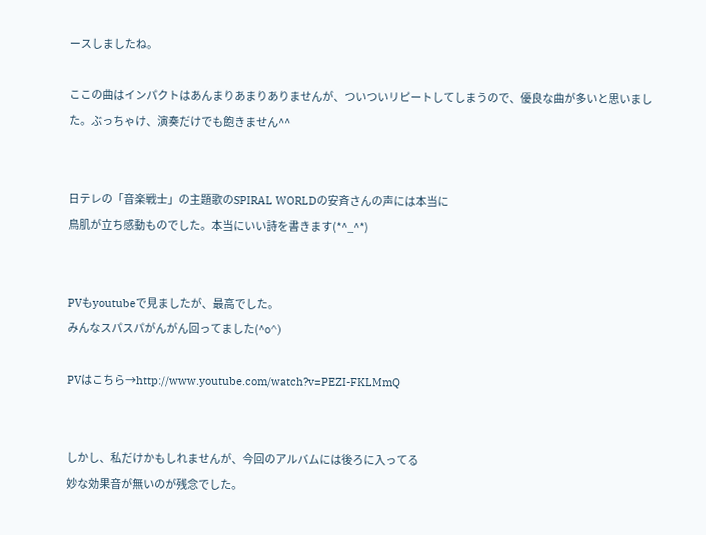ースしましたね。

ここの曲はインパクトはあんまりあまりありませんが、ついついリピートしてしまうので、優良な曲が多いと思いました。ぶっちゃけ、演奏だけでも飽きません^^


日テレの「音楽戦士」の主題歌のSPIRAL WORLDの安斉さんの声には本当に
鳥肌が立ち感動ものでした。本当にいい詩を書きます(*^_^*)


PVもyoutubeで見ましたが、最高でした。
みんなスパスパがんがん回ってました(^o^)

PVはこちら→http://www.youtube.com/watch?v=PEZI-FKLMmQ


しかし、私だけかもしれませんが、今回のアルバムには後ろに入ってる
妙な効果音が無いのが残念でした。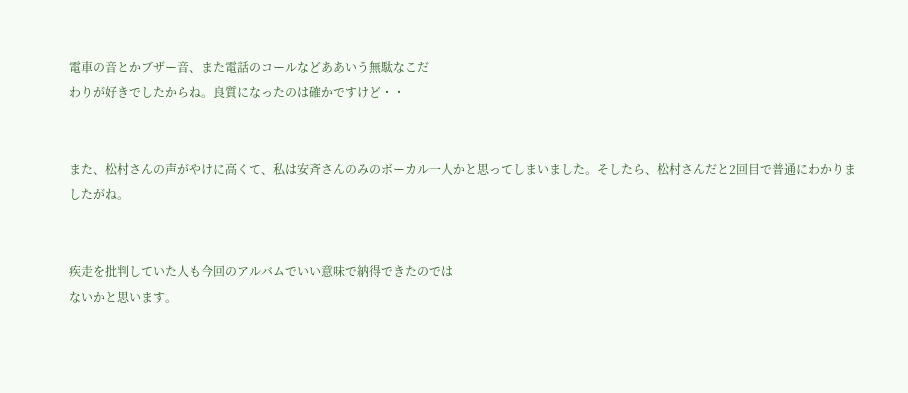電車の音とかブザー音、また電話のコールなどああいう無駄なこだ
わりが好きでしたからね。良質になったのは確かですけど・・


また、松村さんの声がやけに高くて、私は安斉さんのみのボーカル一人かと思ってしまいました。そしたら、松村さんだと2回目で普通にわかりましたがね。


疾走を批判していた人も今回のアルバムでいい意味で納得できたのでは
ないかと思います。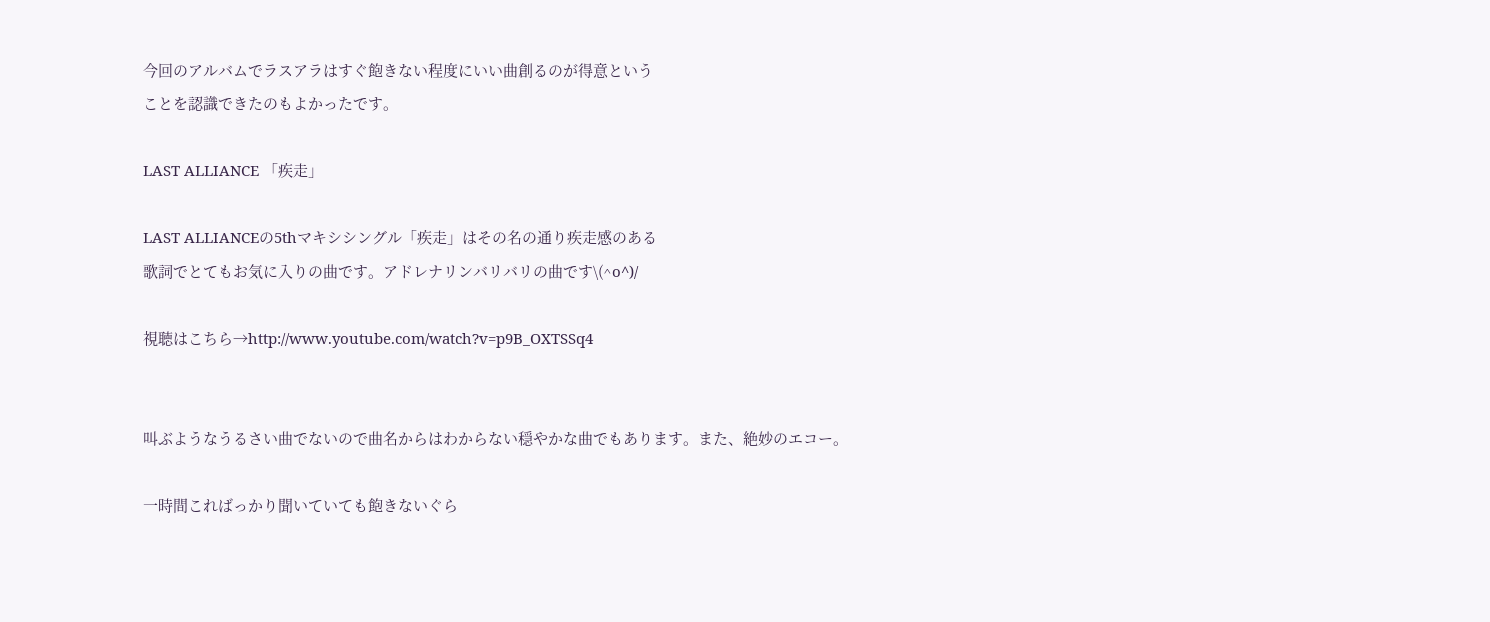今回のアルバムでラスアラはすぐ飽きない程度にいい曲創るのが得意という
ことを認識できたのもよかったです。

LAST ALLIANCE 「疾走」

LAST ALLIANCEの5thマキシシングル「疾走」はその名の通り疾走感のある
歌詞でとてもお気に入りの曲です。アドレナリンバリバリの曲です\(^o^)/

視聴はこちら→http://www.youtube.com/watch?v=p9B_OXTSSq4


叫ぶようなうるさい曲でないので曲名からはわからない穏やかな曲でもあります。また、絶妙のエコー。

一時間こればっかり聞いていても飽きないぐら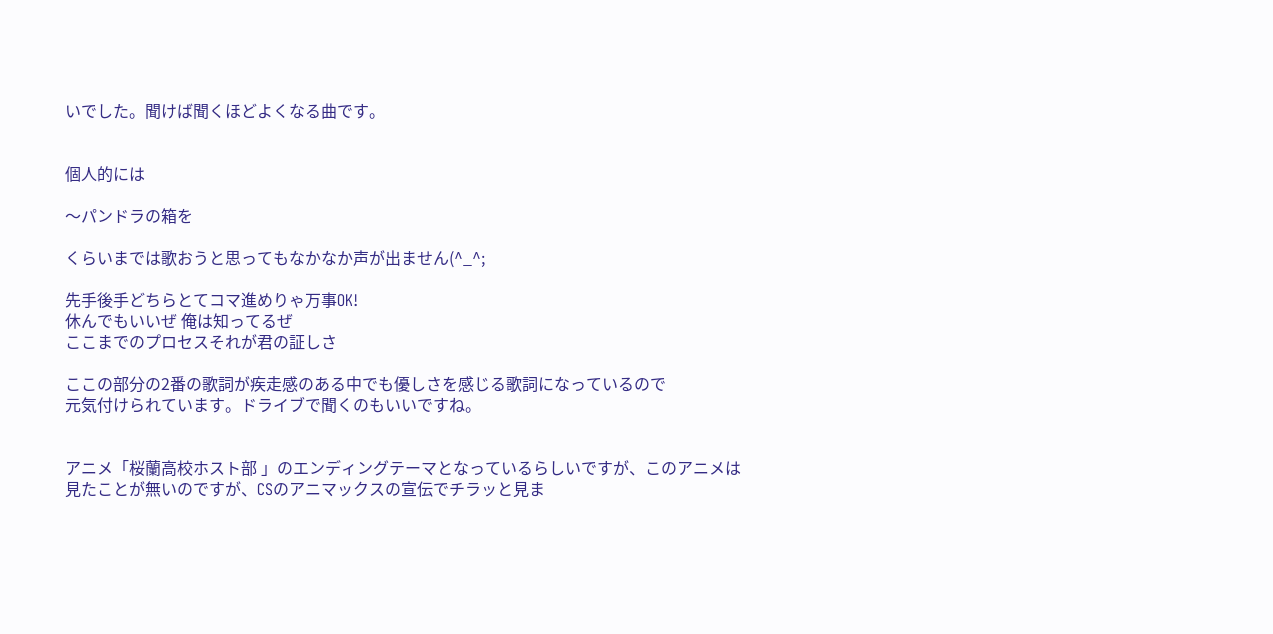いでした。聞けば聞くほどよくなる曲です。


個人的には

〜パンドラの箱を

くらいまでは歌おうと思ってもなかなか声が出ません(^_^;

先手後手どちらとてコマ進めりゃ万事OK!
休んでもいいぜ 俺は知ってるぜ
ここまでのプロセスそれが君の証しさ

ここの部分の2番の歌詞が疾走感のある中でも優しさを感じる歌詞になっているので
元気付けられています。ドライブで聞くのもいいですね。


アニメ「桜蘭高校ホスト部 」のエンディングテーマとなっているらしいですが、このアニメは見たことが無いのですが、CSのアニマックスの宣伝でチラッと見ま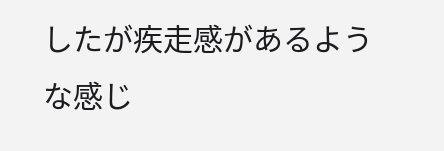したが疾走感があるような感じ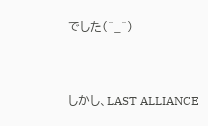でした(^_^)


しかし、LAST ALLIANCE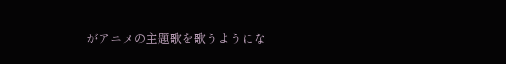がアニメの主題歌を歌うようにな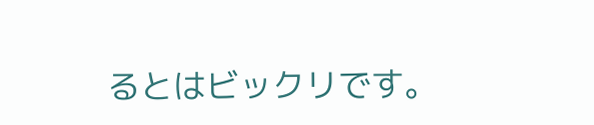るとはビックリです。